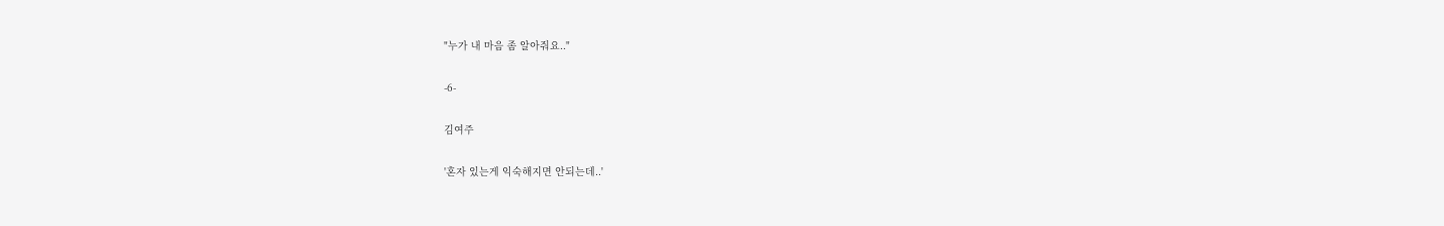"누가 내 마음 좀 알아줘요.."

-6-

김여주

'혼자 있는게 익숙해지면 안되는데..'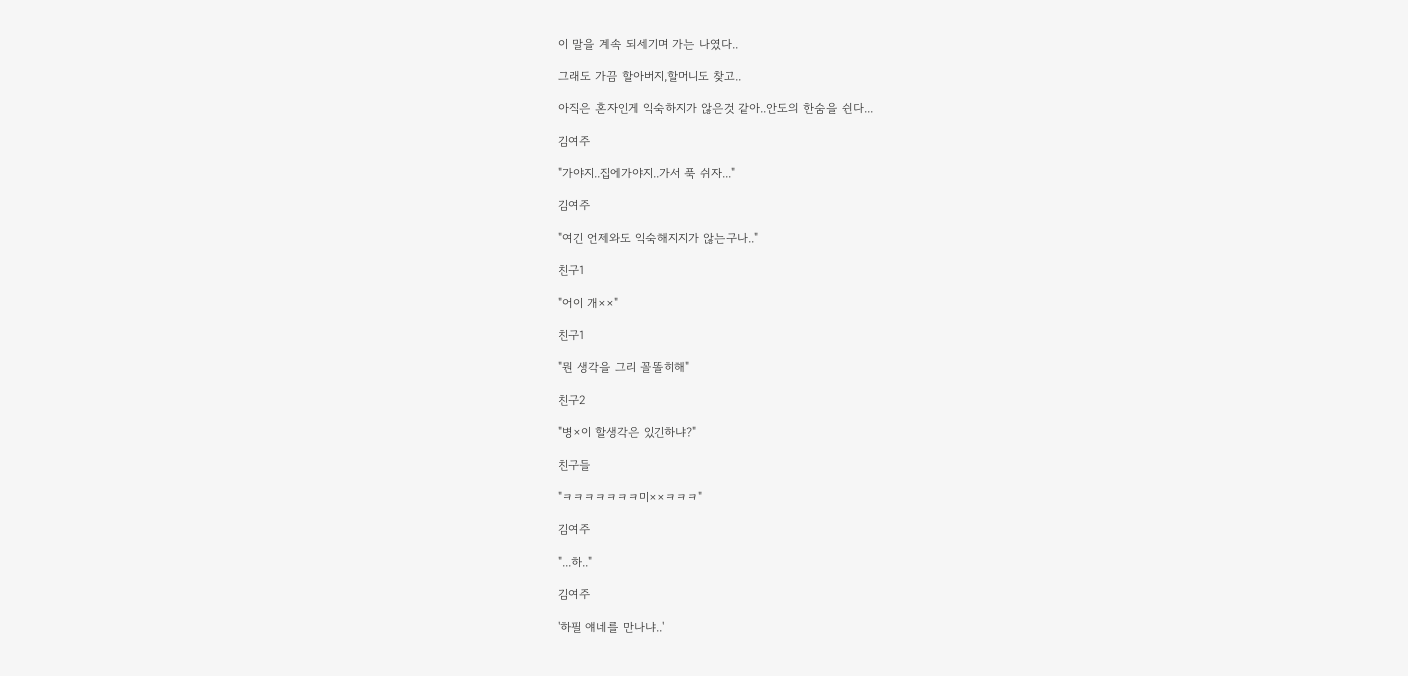이 말을 계속 되세기며 가는 나였다..

그래도 가끔 할아버지,할머니도 찾고..

아직은 혼자인게 익숙하지가 않은것 같아..안도의 한숨을 쉰다...

김여주

"가야지..집에가야지..가서 푹 쉬자..."

김여주

"여긴 언제와도 익숙해지지가 않는구나.."

친구1

"어이 개××"

친구1

"뭔 생각을 그리 꼴똘히해"

친구2

"병×이 할생각은 있긴하냐?"

친구들

"ㅋㅋㅋㅋㅋㅋㅋ미××ㅋㅋㅋ"

김여주

"...하.."

김여주

'하필 얘네를 만나냐..'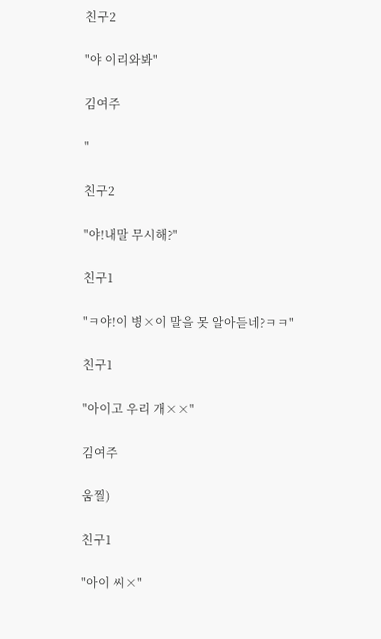친구2

"야 이리와봐"

김여주

"

친구2

"야!내말 무시해?"

친구1

"ㅋ야!이 병×이 말을 못 알아듣네?ㅋㅋ"

친구1

"아이고 우리 개××"

김여주

움찔)

친구1

"아이 씨×"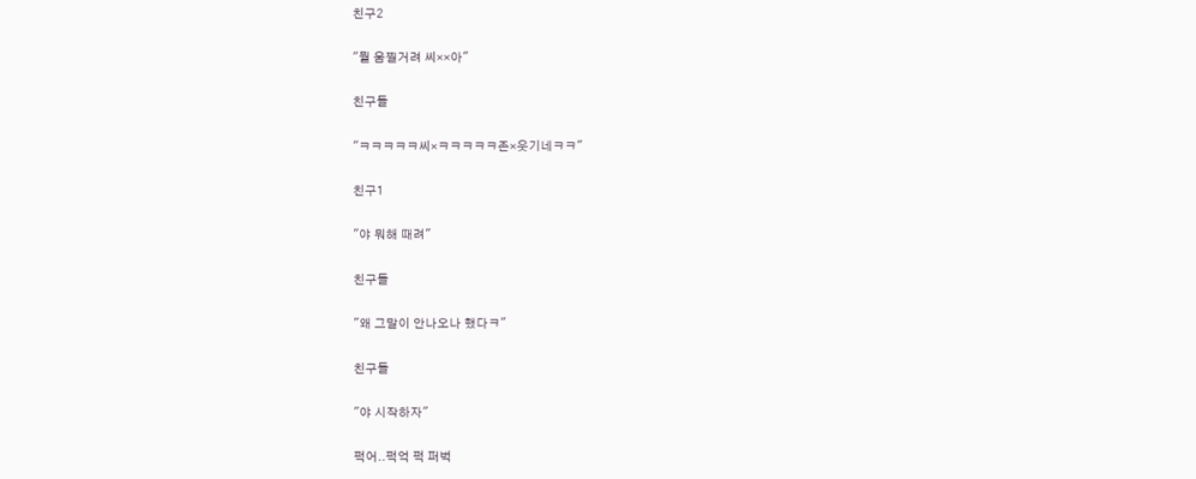친구2

"뭘 움찔거려 씨××아"

친구들

"ㅋㅋㅋㅋㅋ씨×ㅋㅋㅋㅋㅋ존×웃기네ㅋㅋ"

친구1

"야 뭐해 때려"

친구들

"왜 그말이 안나오나 했다ㅋ"

친구들

"야 시작하자"

퍽어..퍽억 퍽 퍼벅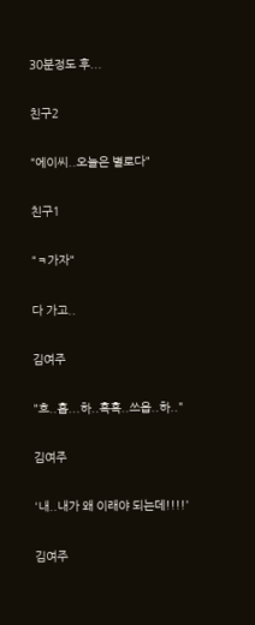30분정도 후...

친구2

"에이씨..오늘은 별로다"

친구1

"ㅋ가자"

다 가고..

김여주

"흐..흡...하..흑흑..쓰읍..하.."

김여주

'내..내가 왜 이래야 되는데!!!!'

김여주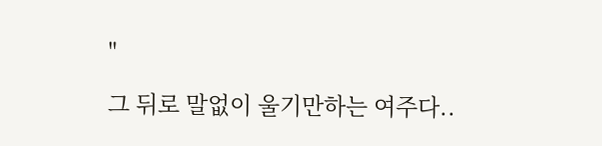"

그 뒤로 말없이 울기만하는 여주다..